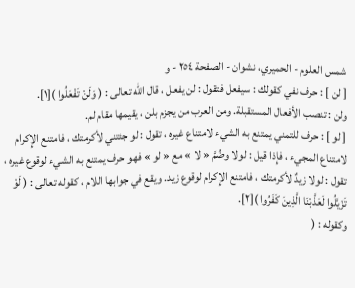شمس العلوم - الحميري، نشوان - الصفحة ٢٥٤ - و
[ لن ] : حرف نفي كقولك : سيفعل فتقول : لن يفعل ، قال الله تعالى : ( وَلَنْ تَفْعَلُوا )[١].
ولن : تنصب الأفعال المستقبلة. ومن العرب من يجزم بلن ، يقيمها مقام لم.
[ لو ] : حرف للتمني يمتنع به الشيء لامتناع غيره ، تقول : لو جئتني لأكرمتك ، فامتنع الإِكرام لامتناع المجيء ، فإِذا قيل : لولا وضُمَّ « لا » مع « لو » فهو حرف يمتنع به الشيء لوقوع غيره ، تقول : لولا زيدٌ لأكرمتك ، فامتنع الإِكرام لوقوع زيد. ويقع في جوابها اللام ، كقوله تعالى : ( لَوْ تَزَيَّلُوا لَعَذَّبْنَا الَّذِينَ كَفَرُوا )[٢].
وكقوله : (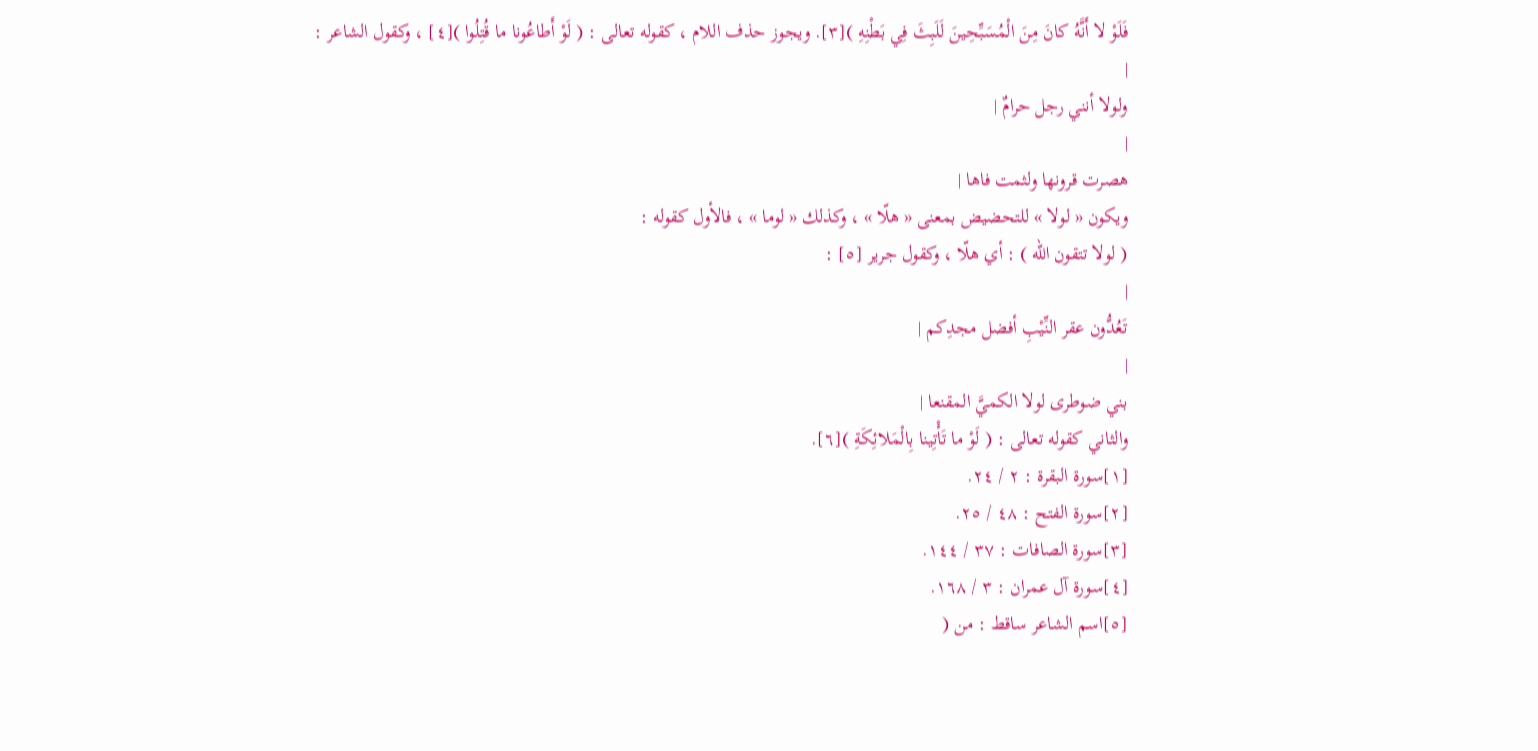فَلَوْ لا أَنَّهُ كانَ مِنَ الْمُسَبِّحِينَ لَلَبِثَ فِي بَطْنِهِ )[٣]. ويجوز حذف اللام ، كقوله تعالى : ( لَوْ أَطاعُونا ما قُتِلُوا )[٤] ، وكقول الشاعر :
|
ولولا أنني رجل حرامٌ |
|
هصرت قرونها ولثمت فاها |
ويكون « لولا » للتحضيض بمعنى « هلّا » ، وكذلك « لوما » ، فالأول كقوله :
( لولا تتقون الله ) : أي هلّا ، وكقول جرير [٥] :
|
تَعُدُّون عقر النِّيْبِ أفضل مجدِكم |
|
بني ضوطرى لولا الكميَّ المقنعا |
والثاني كقوله تعالى : ( لَوْ ما تَأْتِينا بِالْمَلائِكَةِ )[٦].
[١]سورة البقرة : ٢ / ٢٤.
[٢]سورة الفتح : ٤٨ / ٢٥.
[٣]سورة الصافات : ٣٧ / ١٤٤.
[٤]سورة آل عمران : ٣ / ١٦٨.
[٥]اسم الشاعر ساقط : من (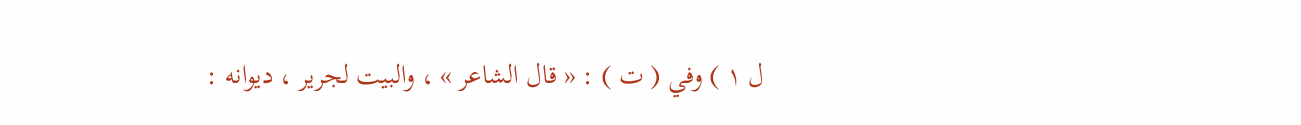ل ١ ) وفي ( ت ) : « قال الشاعر » ، والبيت لجرير ، ديوانه :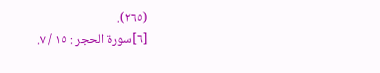(٢٦٥).
[٦]سورة الحجر : ١٥ / ٧.